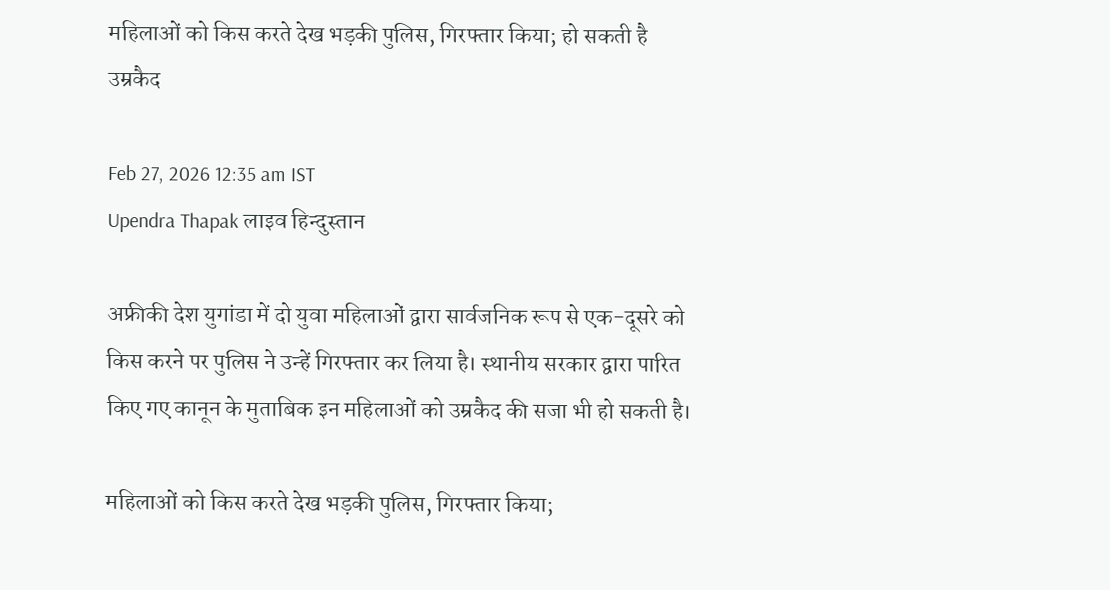महिलाओं को किस करते देख भड़की पुलिस, गिरफ्तार किया; हो सकती है उम्रकैद

Feb 27, 2026 12:35 am IST
Upendra Thapak लाइव हिन्दुस्तान

अफ्रीकी देश युगांडा में दो युवा महिलाओं द्वारा सार्वजनिक रूप से एक-दूसरे को किस करने पर पुलिस ने उन्हें गिरफ्तार कर लिया है। स्थानीय सरकार द्वारा पारित किए गए कानून के मुताबिक इन महिलाओं को उम्रकैद की सजा भी हो सकती है।

महिलाओं को किस करते देख भड़की पुलिस, गिरफ्तार किया;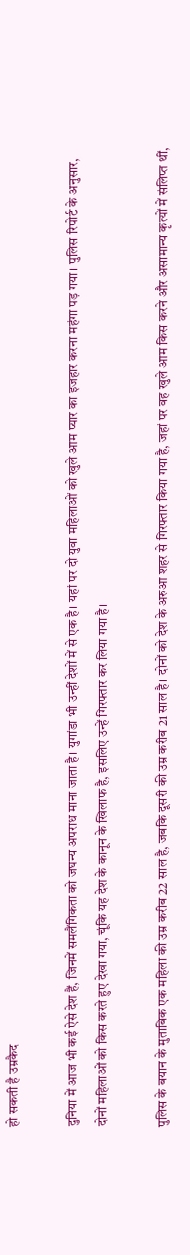हो सकती है उम्रकैद

दुनिया में आज भी कई ऐसे देश हैं, जिनमें समलैंगिकता को जघन्य अपराध माना जाता है। युगांडा भी उन्हीं देशों में से एक है। यहां पर दो युवा महिलाओं को खुले आम प्यार का इजहार करना महंगा पड़ गया। पुलिस रिपोर्ट के अनुसार, दोनों महिलाओं को किस करते हुए देखा गया, चूंकि यह देश के कानून के खिलाफ है, इसलिए उन्हें गिरफ्तार कर लिया गया है।

पुलिस के बयान के मुताबिक एक महिला की उम्र करीब 22 साल है, जबकि दूसरी की उम्र करीब 21 साल है। दोनों को देश के अरुआ शहर से गिरफ्तार किया गया है, जहां पर वह खुले आम किस करने और असामान्य कृत्यों में संलिप्त थीं,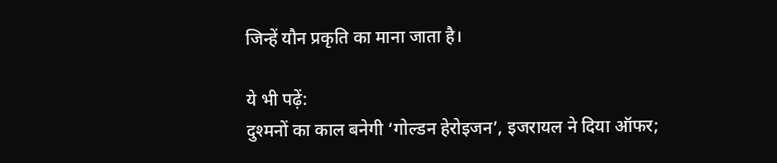जिन्हें यौन प्रकृति का माना जाता है।

ये भी पढ़ें:
दुश्मनों का काल बनेगी ‘गोल्डन हेरोइजन’, इजरायल ने दिया ऑफर;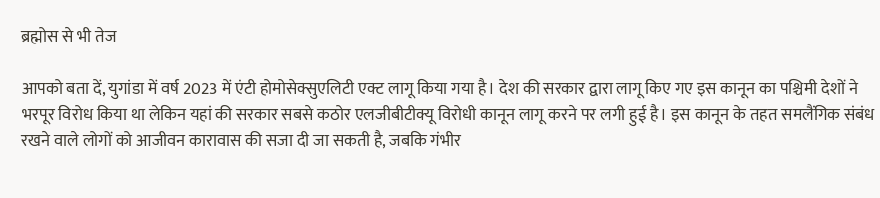ब्रह्मोस से भी तेज

आपको बता दें, युगांडा में वर्ष 2023 में एंटी होमोसेक्सुएलिटी एक्ट लागू किया गया है। देश की सरकार द्वारा लागू किए गए इस कानून का पश्चिमी देशों ने भरपूर विरोध किया था लेकिन यहां की सरकार सबसे कठोर एलजीबीटीक्यू विरोधी कानून लागू करने पर लगी हुई है। इस कानून के तहत समलैंगिक संबंध रखने वाले लोगों को आजीवन कारावास की सजा दी जा सकती है, जबकि गंभीर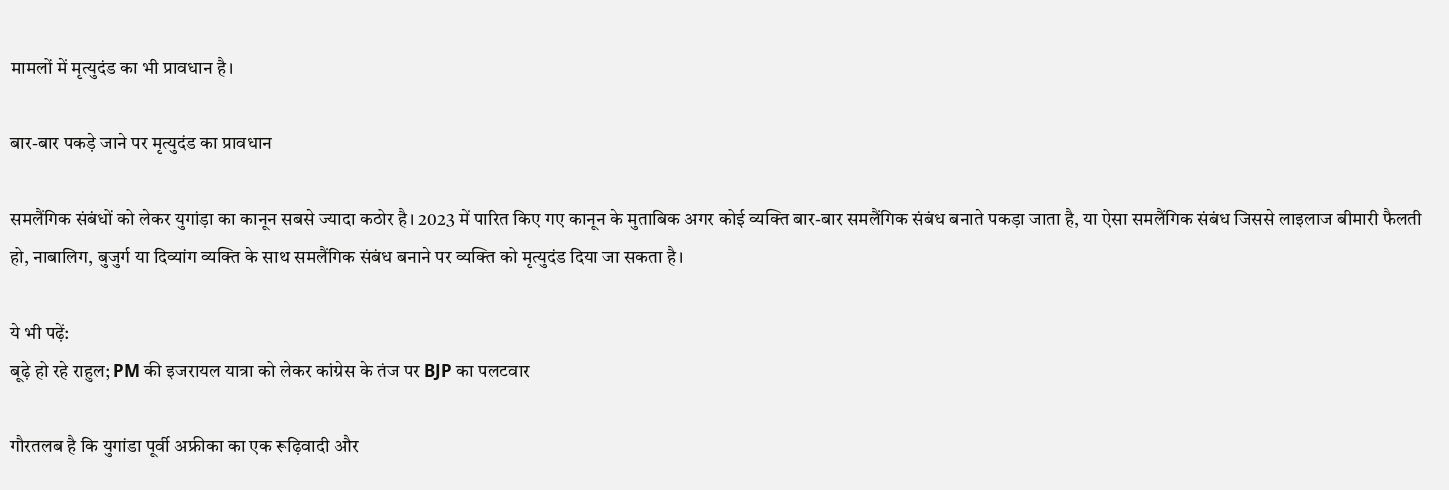मामलों में मृत्युदंड का भी प्रावधान है।

बार-बार पकड़े जाने पर मृत्युदंड का प्रावधान

समलैंगिक संबंधों को लेकर युगांड़ा का कानून सबसे ज्यादा कठोर है। 2023 में पारित किए गए कानून के मुताबिक अगर कोई व्यक्ति बार-बार समलैंगिक संबंध बनाते पकड़ा जाता है, या ऐसा समलैंगिक संबंध जिससे लाइलाज बीमारी फैलती हो, नाबालिग, बुजुर्ग या दिव्यांग व्यक्ति के साथ समलैंगिक संबंध बनाने पर व्यक्ति को मृत्युदंड दिया जा सकता है।

ये भी पढ़ें:
बूढ़े हो रहे राहुल; PM की इजरायल यात्रा को लेकर कांग्रेस के तंज पर BJP का पलटवार

गौरतलब है कि युगांडा पूर्वी अफ्रीका का एक रूढ़िवादी और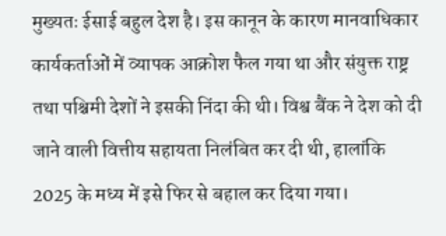मुख्यतः ईसाई बहुल देश है। इस कानून के कारण मानवाधिकार कार्यकर्ताओं में व्यापक आक्रोश फैल गया था और संयुक्त राष्ट्र तथा पश्चिमी देशों ने इसकी निंदा की थी। विश्व बैंक ने देश को दी जाने वाली वित्तीय सहायता निलंबित कर दी थी, हालांकि 2025 के मध्य में इसे फिर से बहाल कर दिया गया।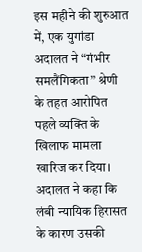इस महीने की शुरुआत में, एक युगांडा अदालत ने “गंभीर समलैंगिकता” श्रेणी के तहत आरोपित पहले व्यक्ति के खिलाफ मामला खारिज कर दिया। अदालत ने कहा कि लंबी न्यायिक हिरासत के कारण उसकी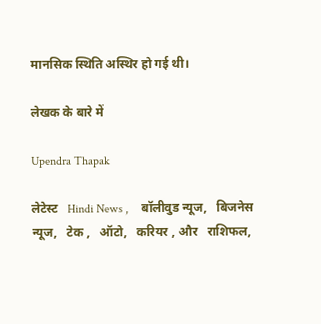मानसिक स्थिति अस्थिर हो गई थी।

लेखक के बारे में

Upendra Thapak

लेटेस्ट   Hindi News ,    बॉलीवुड न्यूज,   बिजनेस न्यूज,   टेक ,   ऑटो,   करियर , और   राशिफल,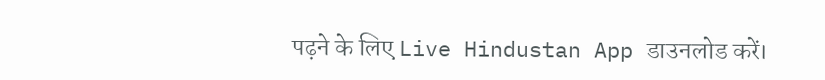पढ़ने के लिए Live Hindustan App डाउनलोड करें।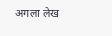अगला लेख